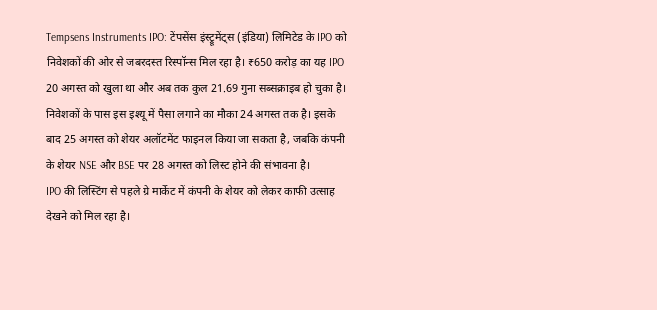Tempsens Instruments IPO: टेंपसेंस इंस्ट्रूमेंट्स (इंडिया) लिमिटेड के IPO को निवेशकों की ओर से जबरदस्त रिस्पॉन्स मिल रहा है। ₹650 करोड़ का यह IPO 20 अगस्त को खुला था और अब तक कुल 21.69 गुना सब्सक्राइब हो चुका है। निवेशकों के पास इस इश्यू में पैसा लगाने का मौका 24 अगस्त तक है। इसके बाद 25 अगस्त को शेयर अलॉटमेंट फाइनल किया जा सकता है, जबकि कंपनी के शेयर NSE और BSE पर 28 अगस्त को लिस्ट होने की संभावना है।
IPO की लिस्टिंग से पहले ग्रे मार्केट में कंपनी के शेयर को लेकर काफी उत्साह देखने को मिल रहा है।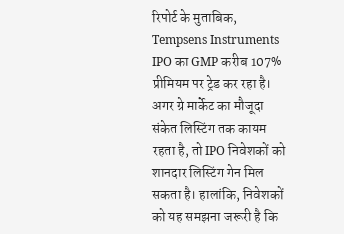रिपोर्ट के मुताबिक, Tempsens Instruments IPO का GMP करीब 107% प्रीमियम पर ट्रेड कर रहा है। अगर ग्रे मार्केट का मौजूदा संकेत लिस्टिंग तक कायम रहता है, तो IPO निवेशकों को शानदार लिस्टिंग गेन मिल सकता है। हालांकि, निवेशकों को यह समझना जरूरी है कि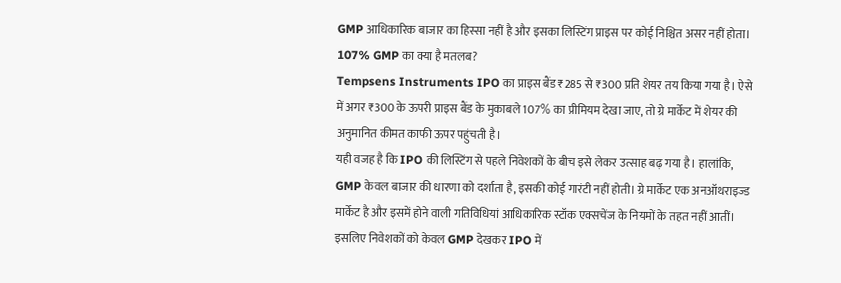GMP आधिकारिक बाजार का हिस्सा नहीं है और इसका लिस्टिंग प्राइस पर कोई निश्चित असर नहीं होता।
107% GMP का क्या है मतलब?
Tempsens Instruments IPO का प्राइस बैंड ₹285 से ₹300 प्रति शेयर तय किया गया है। ऐसे में अगर ₹300 के ऊपरी प्राइस बैंड के मुकाबले 107% का प्रीमियम देखा जाए, तो ग्रे मार्केट में शेयर की अनुमानित कीमत काफी ऊपर पहुंचती है।
यही वजह है कि IPO की लिस्टिंग से पहले निवेशकों के बीच इसे लेकर उत्साह बढ़ गया है। हालांकि, GMP केवल बाजार की धारणा को दर्शाता है, इसकी कोई गारंटी नहीं होती। ग्रे मार्केट एक अनऑथराइज्ड मार्केट है और इसमें होने वाली गतिविधियां आधिकारिक स्टॉक एक्सचेंज के नियमों के तहत नहीं आतीं। इसलिए निवेशकों को केवल GMP देखकर IPO में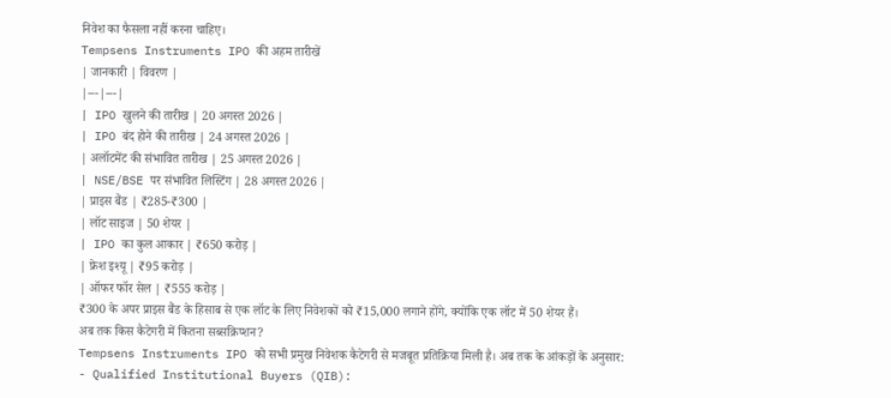निवेश का फैसला नहीं करना चाहिए।
Tempsens Instruments IPO की अहम तारीखें
| जानकारी | विवरण |
|---|---|
| IPO खुलने की तारीख | 20 अगस्त 2026 |
| IPO बंद होने की तारीख | 24 अगस्त 2026 |
| अलॉटमेंट की संभावित तारीख | 25 अगस्त 2026 |
| NSE/BSE पर संभावित लिस्टिंग | 28 अगस्त 2026 |
| प्राइस बैंड | ₹285-₹300 |
| लॉट साइज | 50 शेयर |
| IPO का कुल आकार | ₹650 करोड़ |
| फ्रेश इश्यू | ₹95 करोड़ |
| ऑफर फॉर सेल | ₹555 करोड़ |
₹300 के अपर प्राइस बैंड के हिसाब से एक लॉट के लिए निवेशकों को ₹15,000 लगाने होंगे, क्योंकि एक लॉट में 50 शेयर हैं।
अब तक किस कैटेगरी में कितना सब्सक्रिप्शन?
Tempsens Instruments IPO को सभी प्रमुख निवेशक कैटेगरी से मजबूत प्रतिक्रिया मिली है। अब तक के आंकड़ों के अनुसार:
- Qualified Institutional Buyers (QIB):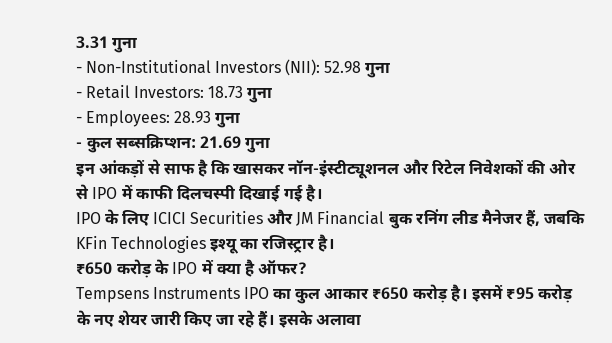3.31 गुना
- Non-Institutional Investors (NII): 52.98 गुना
- Retail Investors: 18.73 गुना
- Employees: 28.93 गुना
- कुल सब्सक्रिप्शन: 21.69 गुना
इन आंकड़ों से साफ है कि खासकर नॉन-इंस्टीट्यूशनल और रिटेल निवेशकों की ओर से IPO में काफी दिलचस्पी दिखाई गई है।
IPO के लिए ICICI Securities और JM Financial बुक रनिंग लीड मैनेजर हैं, जबकि KFin Technologies इश्यू का रजिस्ट्रार है।
₹650 करोड़ के IPO में क्या है ऑफर?
Tempsens Instruments IPO का कुल आकार ₹650 करोड़ है। इसमें ₹95 करोड़ के नए शेयर जारी किए जा रहे हैं। इसके अलावा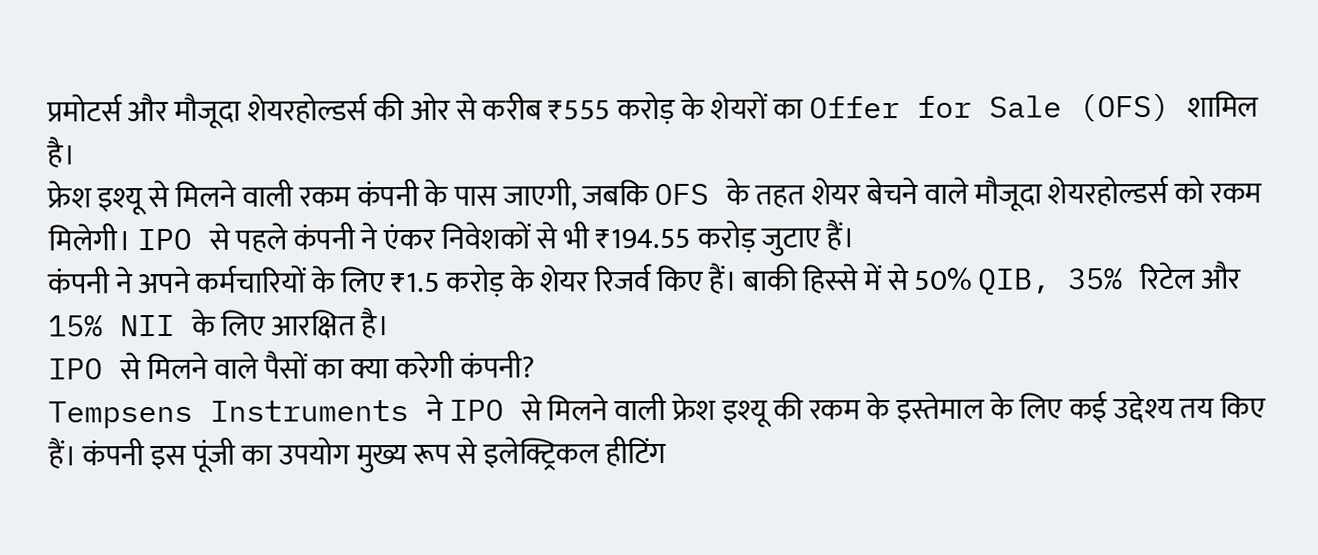प्रमोटर्स और मौजूदा शेयरहोल्डर्स की ओर से करीब ₹555 करोड़ के शेयरों का Offer for Sale (OFS) शामिल है।
फ्रेश इश्यू से मिलने वाली रकम कंपनी के पास जाएगी, जबकि OFS के तहत शेयर बेचने वाले मौजूदा शेयरहोल्डर्स को रकम मिलेगी। IPO से पहले कंपनी ने एंकर निवेशकों से भी ₹194.55 करोड़ जुटाए हैं।
कंपनी ने अपने कर्मचारियों के लिए ₹1.5 करोड़ के शेयर रिजर्व किए हैं। बाकी हिस्से में से 50% QIB, 35% रिटेल और 15% NII के लिए आरक्षित है।
IPO से मिलने वाले पैसों का क्या करेगी कंपनी?
Tempsens Instruments ने IPO से मिलने वाली फ्रेश इश्यू की रकम के इस्तेमाल के लिए कई उद्देश्य तय किए हैं। कंपनी इस पूंजी का उपयोग मुख्य रूप से इलेक्ट्रिकल हीटिंग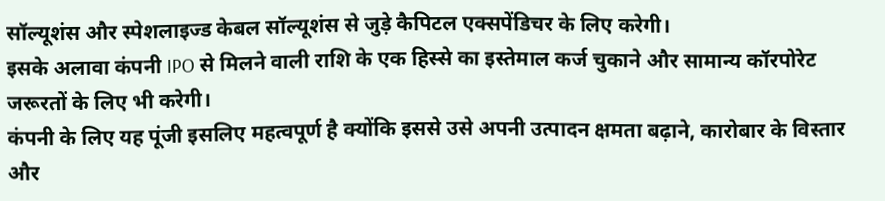सॉल्यूशंस और स्पेशलाइज्ड केबल सॉल्यूशंस से जुड़े कैपिटल एक्सपेंडिचर के लिए करेगी।
इसके अलावा कंपनी IPO से मिलने वाली राशि के एक हिस्से का इस्तेमाल कर्ज चुकाने और सामान्य कॉरपोरेट जरूरतों के लिए भी करेगी।
कंपनी के लिए यह पूंजी इसलिए महत्वपूर्ण है क्योंकि इससे उसे अपनी उत्पादन क्षमता बढ़ाने, कारोबार के विस्तार और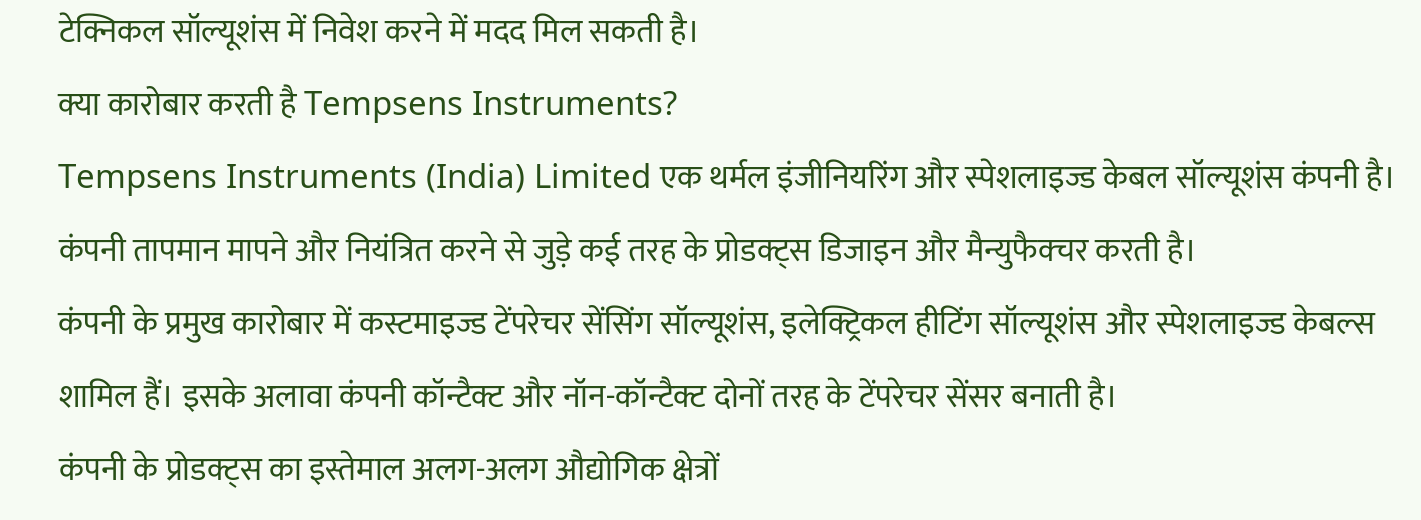टेक्निकल सॉल्यूशंस में निवेश करने में मदद मिल सकती है।
क्या कारोबार करती है Tempsens Instruments?
Tempsens Instruments (India) Limited एक थर्मल इंजीनियरिंग और स्पेशलाइज्ड केबल सॉल्यूशंस कंपनी है। कंपनी तापमान मापने और नियंत्रित करने से जुड़े कई तरह के प्रोडक्ट्स डिजाइन और मैन्युफैक्चर करती है।
कंपनी के प्रमुख कारोबार में कस्टमाइज्ड टेंपरेचर सेंसिंग सॉल्यूशंस, इलेक्ट्रिकल हीटिंग सॉल्यूशंस और स्पेशलाइज्ड केबल्स शामिल हैं। इसके अलावा कंपनी कॉन्टैक्ट और नॉन-कॉन्टैक्ट दोनों तरह के टेंपरेचर सेंसर बनाती है।
कंपनी के प्रोडक्ट्स का इस्तेमाल अलग-अलग औद्योगिक क्षेत्रों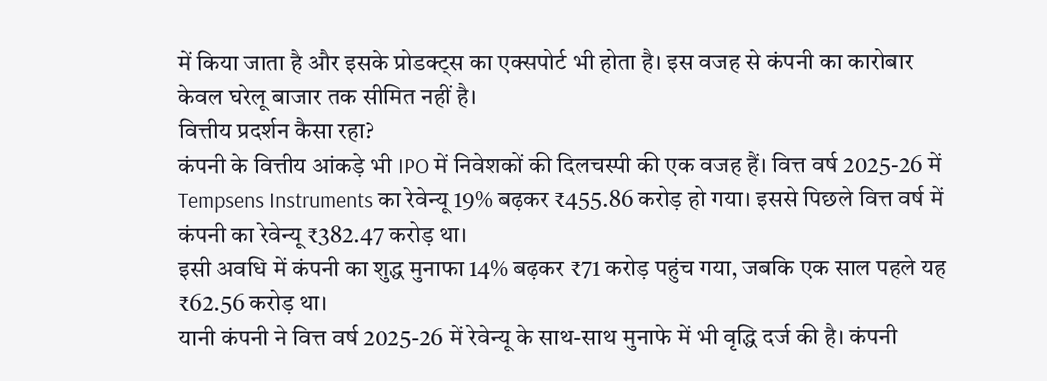में किया जाता है और इसके प्रोडक्ट्स का एक्सपोर्ट भी होता है। इस वजह से कंपनी का कारोबार केवल घरेलू बाजार तक सीमित नहीं है।
वित्तीय प्रदर्शन कैसा रहा?
कंपनी के वित्तीय आंकड़े भी IPO में निवेशकों की दिलचस्पी की एक वजह हैं। वित्त वर्ष 2025-26 में Tempsens Instruments का रेवेन्यू 19% बढ़कर ₹455.86 करोड़ हो गया। इससे पिछले वित्त वर्ष में कंपनी का रेवेन्यू ₹382.47 करोड़ था।
इसी अवधि में कंपनी का शुद्ध मुनाफा 14% बढ़कर ₹71 करोड़ पहुंच गया, जबकि एक साल पहले यह ₹62.56 करोड़ था।
यानी कंपनी ने वित्त वर्ष 2025-26 में रेवेन्यू के साथ-साथ मुनाफे में भी वृद्धि दर्ज की है। कंपनी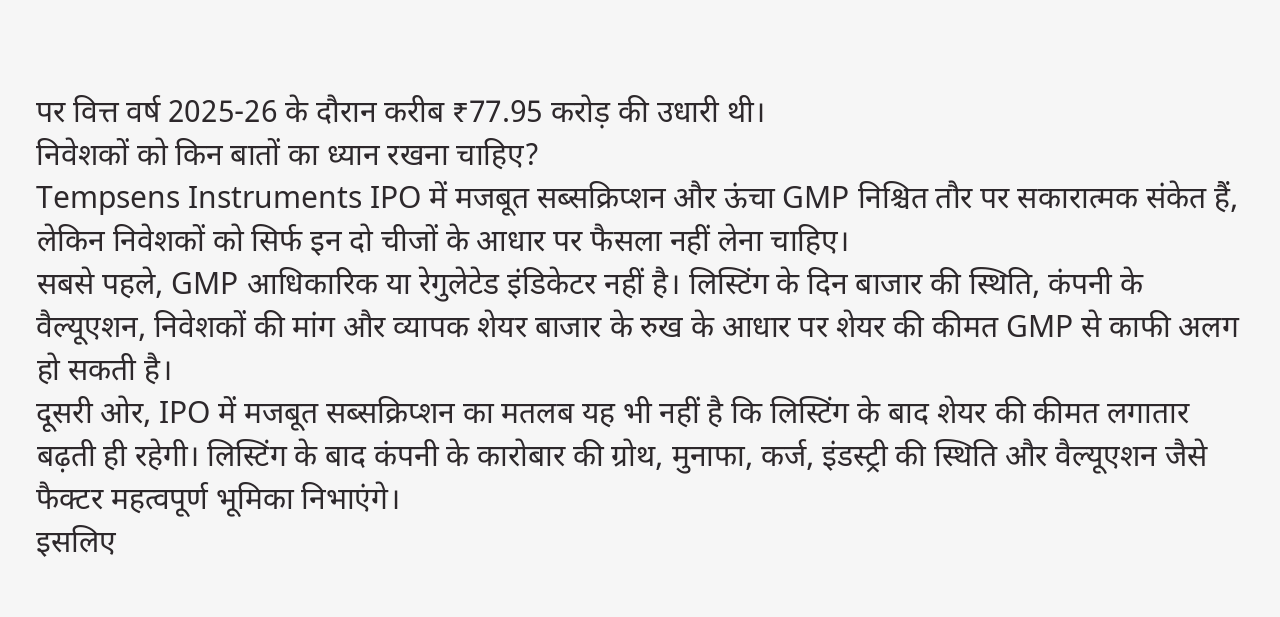पर वित्त वर्ष 2025-26 के दौरान करीब ₹77.95 करोड़ की उधारी थी।
निवेशकों को किन बातों का ध्यान रखना चाहिए?
Tempsens Instruments IPO में मजबूत सब्सक्रिप्शन और ऊंचा GMP निश्चित तौर पर सकारात्मक संकेत हैं, लेकिन निवेशकों को सिर्फ इन दो चीजों के आधार पर फैसला नहीं लेना चाहिए।
सबसे पहले, GMP आधिकारिक या रेगुलेटेड इंडिकेटर नहीं है। लिस्टिंग के दिन बाजार की स्थिति, कंपनी के वैल्यूएशन, निवेशकों की मांग और व्यापक शेयर बाजार के रुख के आधार पर शेयर की कीमत GMP से काफी अलग हो सकती है।
दूसरी ओर, IPO में मजबूत सब्सक्रिप्शन का मतलब यह भी नहीं है कि लिस्टिंग के बाद शेयर की कीमत लगातार बढ़ती ही रहेगी। लिस्टिंग के बाद कंपनी के कारोबार की ग्रोथ, मुनाफा, कर्ज, इंडस्ट्री की स्थिति और वैल्यूएशन जैसे फैक्टर महत्वपूर्ण भूमिका निभाएंगे।
इसलिए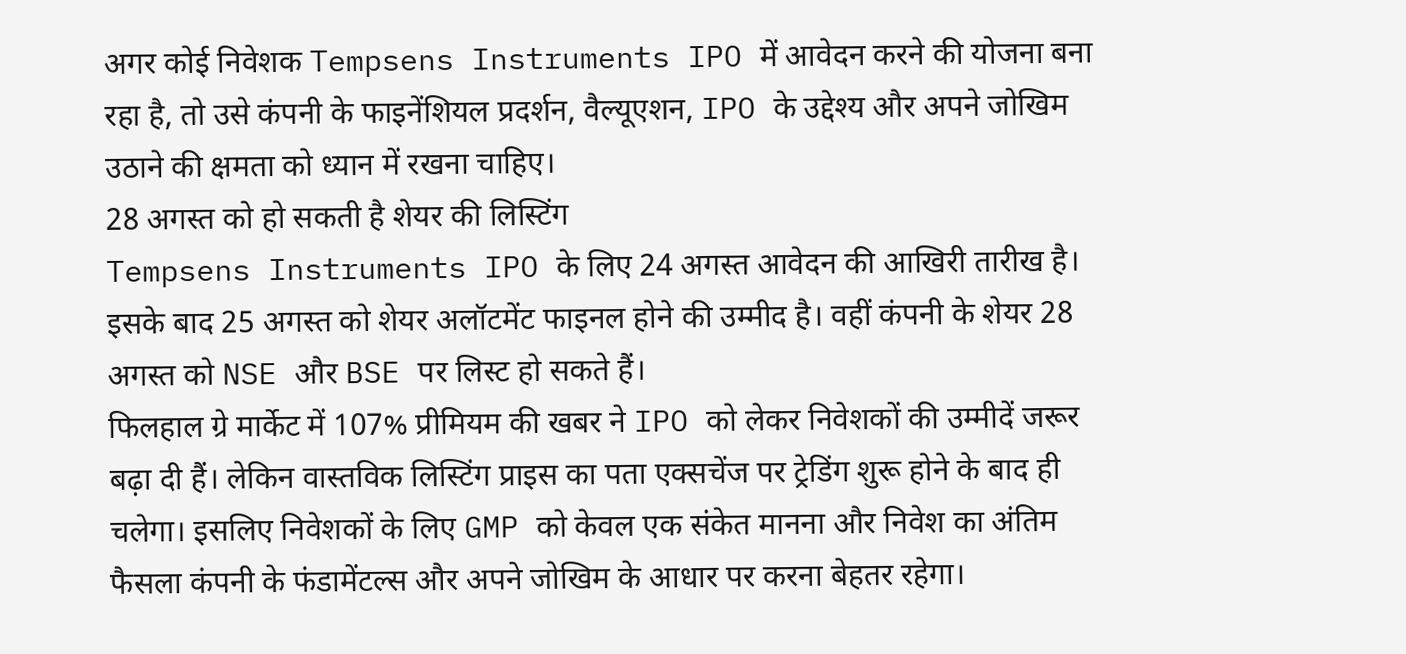अगर कोई निवेशक Tempsens Instruments IPO में आवेदन करने की योजना बना रहा है, तो उसे कंपनी के फाइनेंशियल प्रदर्शन, वैल्यूएशन, IPO के उद्देश्य और अपने जोखिम उठाने की क्षमता को ध्यान में रखना चाहिए।
28 अगस्त को हो सकती है शेयर की लिस्टिंग
Tempsens Instruments IPO के लिए 24 अगस्त आवेदन की आखिरी तारीख है। इसके बाद 25 अगस्त को शेयर अलॉटमेंट फाइनल होने की उम्मीद है। वहीं कंपनी के शेयर 28 अगस्त को NSE और BSE पर लिस्ट हो सकते हैं।
फिलहाल ग्रे मार्केट में 107% प्रीमियम की खबर ने IPO को लेकर निवेशकों की उम्मीदें जरूर बढ़ा दी हैं। लेकिन वास्तविक लिस्टिंग प्राइस का पता एक्सचेंज पर ट्रेडिंग शुरू होने के बाद ही चलेगा। इसलिए निवेशकों के लिए GMP को केवल एक संकेत मानना और निवेश का अंतिम फैसला कंपनी के फंडामेंटल्स और अपने जोखिम के आधार पर करना बेहतर रहेगा।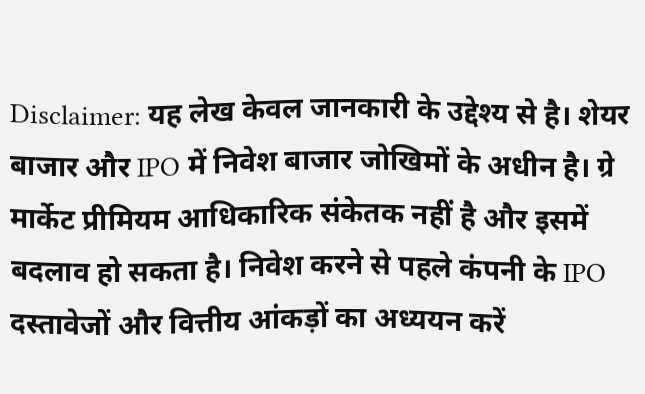Disclaimer: यह लेख केवल जानकारी के उद्देश्य से है। शेयर बाजार और IPO में निवेश बाजार जोखिमों के अधीन है। ग्रे मार्केट प्रीमियम आधिकारिक संकेतक नहीं है और इसमें बदलाव हो सकता है। निवेश करने से पहले कंपनी के IPO दस्तावेजों और वित्तीय आंकड़ों का अध्ययन करें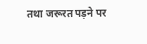तथा जरूरत पड़ने पर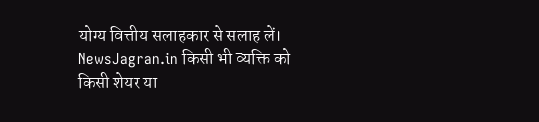योग्य वित्तीय सलाहकार से सलाह लें। NewsJagran.in किसी भी व्यक्ति को किसी शेयर या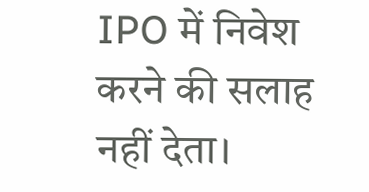IPO में निवेश करने की सलाह नहीं देता।